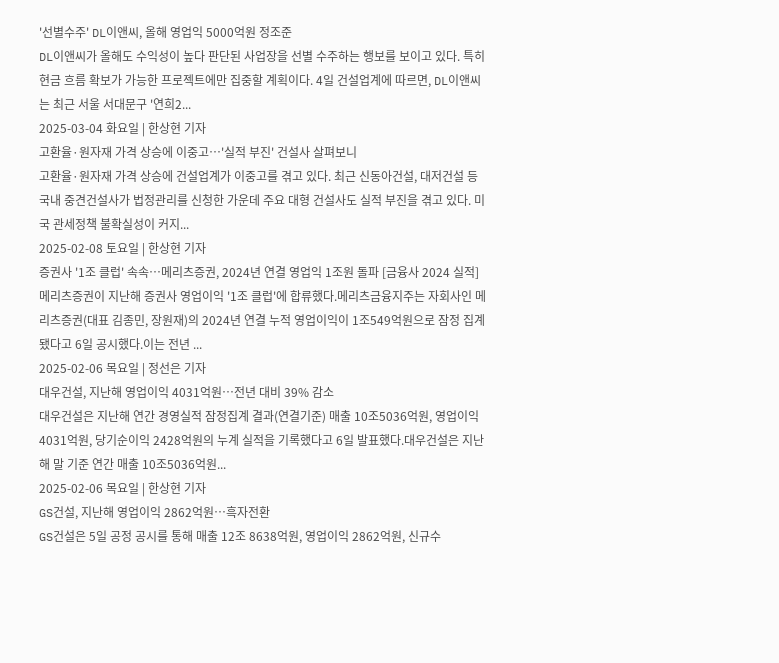'선별수주' DL이앤씨, 올해 영업익 5000억원 정조준
DL이앤씨가 올해도 수익성이 높다 판단된 사업장을 선별 수주하는 행보를 보이고 있다. 특히 현금 흐름 확보가 가능한 프로젝트에만 집중할 계획이다. 4일 건설업계에 따르면, DL이앤씨는 최근 서울 서대문구 '연희2...
2025-03-04 화요일 | 한상현 기자
고환율·원자재 가격 상승에 이중고…'실적 부진' 건설사 살펴보니
고환율·원자재 가격 상승에 건설업계가 이중고를 겪고 있다. 최근 신동아건설, 대저건설 등 국내 중견건설사가 법정관리를 신청한 가운데 주요 대형 건설사도 실적 부진을 겪고 있다. 미국 관세정책 불확실성이 커지...
2025-02-08 토요일 | 한상현 기자
증권사 '1조 클럽' 속속…메리츠증권, 2024년 연결 영업익 1조원 돌파 [금융사 2024 실적]
메리츠증권이 지난해 증권사 영업이익 '1조 클럽'에 합류했다.메리츠금융지주는 자회사인 메리츠증권(대표 김종민, 장원재)의 2024년 연결 누적 영업이익이 1조549억원으로 잠정 집계됐다고 6일 공시했다.이는 전년 ...
2025-02-06 목요일 | 정선은 기자
대우건설, 지난해 영업이익 4031억원…전년 대비 39% 감소
대우건설은 지난해 연간 경영실적 잠정집계 결과(연결기준) 매출 10조5036억원, 영업이익 4031억원, 당기순이익 2428억원의 누계 실적을 기록했다고 6일 발표했다.대우건설은 지난해 말 기준 연간 매출 10조5036억원...
2025-02-06 목요일 | 한상현 기자
GS건설, 지난해 영업이익 2862억원…흑자전환
GS건설은 5일 공정 공시를 통해 매출 12조 8638억원, 영업이익 2862억원, 신규수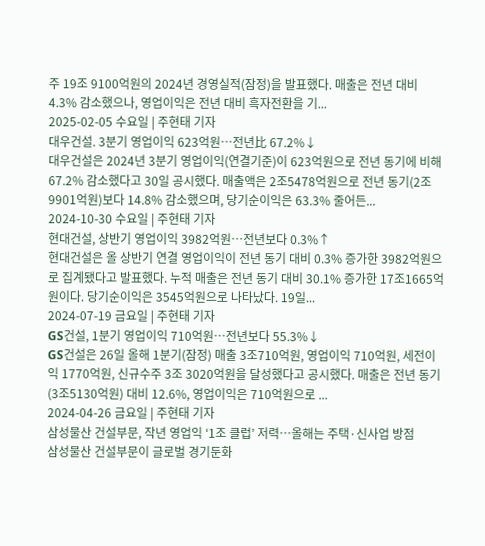주 19조 9100억원의 2024년 경영실적(잠정)을 발표했다. 매출은 전년 대비 4.3% 감소했으나, 영업이익은 전년 대비 흑자전환을 기...
2025-02-05 수요일 | 주현태 기자
대우건설. 3분기 영업이익 623억원…전년比 67.2%↓
대우건설은 2024년 3분기 영업이익(연결기준)이 623억원으로 전년 동기에 비해 67.2% 감소했다고 30일 공시했다. 매출액은 2조5478억원으로 전년 동기(2조9901억원)보다 14.8% 감소했으며, 당기순이익은 63.3% 줄어든...
2024-10-30 수요일 | 주현태 기자
현대건설, 상반기 영업이익 3982억원…전년보다 0.3%↑
현대건설은 올 상반기 연결 영업이익이 전년 동기 대비 0.3% 증가한 3982억원으로 집계됐다고 발표했다. 누적 매출은 전년 동기 대비 30.1% 증가한 17조1665억원이다. 당기순이익은 3545억원으로 나타났다. 19일...
2024-07-19 금요일 | 주현태 기자
GS건설, 1분기 영업이익 710억원…전년보다 55.3%↓
GS건설은 26일 올해 1분기(잠정) 매출 3조710억원, 영업이익 710억원, 세전이익 1770억원, 신규수주 3조 3020억원을 달성했다고 공시했다. 매출은 전년 동기(3조5130억원) 대비 12.6%, 영업이익은 710억원으로 ...
2024-04-26 금요일 | 주현태 기자
삼성물산 건설부문, 작년 영업익 ‘1조 클럽’ 저력…올해는 주택·신사업 방점
삼성물산 건설부문이 글로벌 경기둔화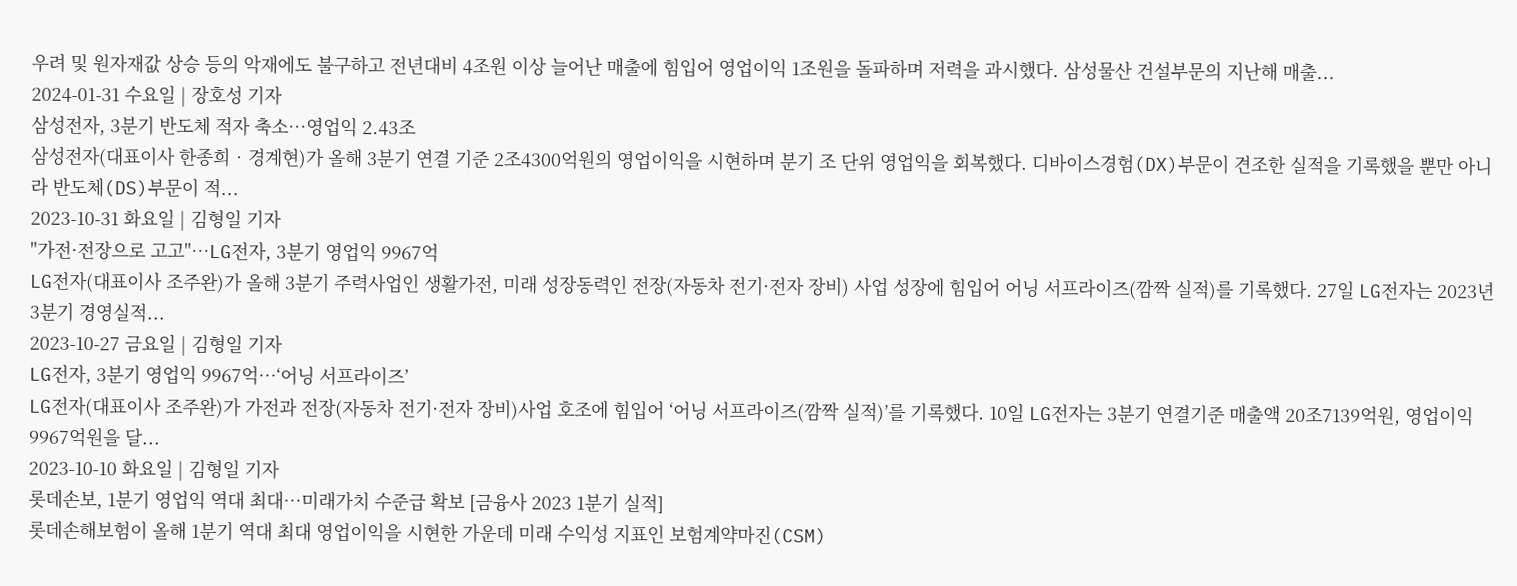우려 및 원자재값 상승 등의 악재에도 불구하고 전년대비 4조원 이상 늘어난 매출에 힘입어 영업이익 1조원을 돌파하며 저력을 과시했다. 삼성물산 건설부문의 지난해 매출...
2024-01-31 수요일 | 장호성 기자
삼성전자, 3분기 반도체 적자 축소…영업익 2.43조
삼성전자(대표이사 한종희‧경계현)가 올해 3분기 연결 기준 2조4300억원의 영업이익을 시현하며 분기 조 단위 영업익을 회복했다. 디바이스경험(DX)부문이 견조한 실적을 기록했을 뿐만 아니라 반도체(DS)부문이 적...
2023-10-31 화요일 | 김형일 기자
"가전·전장으로 고고"…LG전자, 3분기 영업익 9967억
LG전자(대표이사 조주완)가 올해 3분기 주력사업인 생활가전, 미래 성장동력인 전장(자동차 전기·전자 장비) 사업 성장에 힘입어 어닝 서프라이즈(깜짝 실적)를 기록했다. 27일 LG전자는 2023년 3분기 경영실적...
2023-10-27 금요일 | 김형일 기자
LG전자, 3분기 영업익 9967억…‘어닝 서프라이즈’
LG전자(대표이사 조주완)가 가전과 전장(자동차 전기·전자 장비)사업 호조에 힘입어 ‘어닝 서프라이즈(깜짝 실적)’를 기록했다. 10일 LG전자는 3분기 연결기준 매출액 20조7139억원, 영업이익 9967억원을 달...
2023-10-10 화요일 | 김형일 기자
롯데손보, 1분기 영업익 역대 최대…미래가치 수준급 확보 [금융사 2023 1분기 실적]
롯데손해보험이 올해 1분기 역대 최대 영업이익을 시현한 가운데 미래 수익성 지표인 보험계약마진(CSM)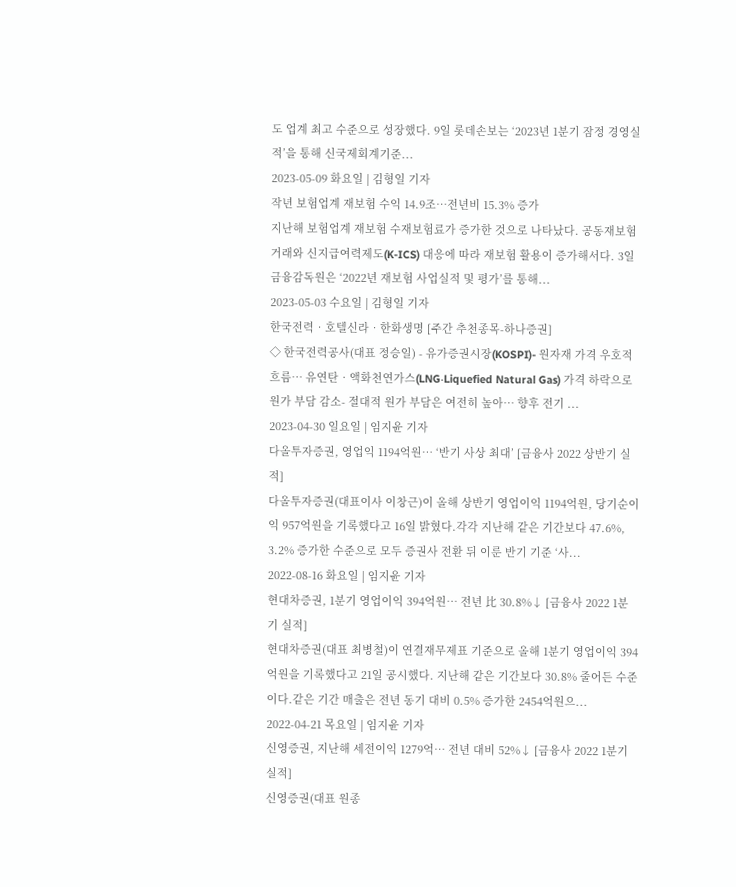도 업계 최고 수준으로 성장했다. 9일 롯데손보는 ‘2023년 1분기 잠정 경영실적’을 통해 신국제회계기준...
2023-05-09 화요일 | 김형일 기자
작년 보험업계 재보험 수익 14.9조…전년비 15.3% 증가
지난해 보험업계 재보험 수재보험료가 증가한 것으로 나타났다. 공동재보험 거래와 신지급여력제도(K-ICS) 대응에 따라 재보험 활용이 증가해서다. 3일 금융감독원은 ‘2022년 재보험 사업실적 및 평가’를 통해...
2023-05-03 수요일 | 김형일 기자
한국전력‧호텔신라‧한화생명 [주간 추천종목-하나증권]
◇ 한국전력공사(대표 정승일) - 유가증권시장(KOSPI)- 원자재 가격 우호적 흐름… 유연탄‧액화천연가스(LNG‧Liquefied Natural Gas) 가격 하락으로 원가 부담 감소- 절대적 원가 부담은 여전히 높아… 향후 전기 ...
2023-04-30 일요일 | 임지윤 기자
다올투자증권, 영업익 1194억원… ‘반기 사상 최대’ [금융사 2022 상반기 실적]
다올투자증권(대표이사 이창근)이 올해 상반기 영업이익 1194억원, 당기순이익 957억원을 기록했다고 16일 밝혔다.각각 지난해 같은 기간보다 47.6%, 3.2% 증가한 수준으로 모두 증권사 전환 뒤 이룬 반기 기준 ‘사...
2022-08-16 화요일 | 임지윤 기자
현대차증권, 1분기 영업이익 394억원… 전년 比 30.8%↓ [금융사 2022 1분기 실적]
현대차증권(대표 최병철)이 연결재무제표 기준으로 올해 1분기 영업이익 394억원을 기록했다고 21일 공시했다. 지난해 같은 기간보다 30.8% 줄어든 수준이다.같은 기간 매출은 전년 동기 대비 0.5% 증가한 2454억원으...
2022-04-21 목요일 | 임지윤 기자
신영증권, 지난해 세전이익 1279억… 전년 대비 52%↓ [금융사 2022 1분기 실적]
신영증권(대표 원종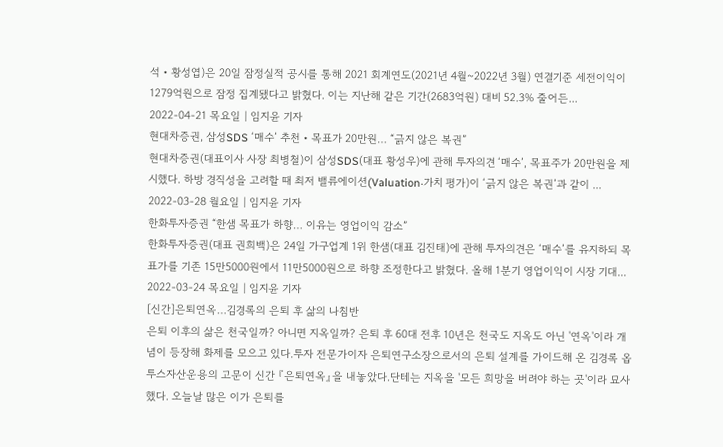석‧황성엽)은 20일 잠정실적 공시를 통해 2021 회계연도(2021년 4월~2022년 3월) 연결기준 세전이익이 1279억원으로 잠정 집계됐다고 밝혔다. 이는 지난해 같은 기간(2683억원) 대비 52.3% 줄어든...
2022-04-21 목요일 | 임지윤 기자
현대차증권, 삼성SDS ‘매수’ 추천‧목표가 20만원… “긁지 않은 복권”
현대차증권(대표이사 사장 최병철)이 삼성SDS(대표 황성우)에 관해 투자의견 ‘매수’, 목표주가 20만원을 제시했다. 하방 경직성을 고려할 때 최저 밸류에이션(Valuation‧가치 평가)이 ‘긁지 않은 복권’과 같이 ...
2022-03-28 월요일 | 임지윤 기자
한화투자증권 “한샘 목표가 하향… 이유는 영업이익 감소”
한화투자증권(대표 권희백)은 24일 가구업계 1위 한샘(대표 김진태)에 관해 투자의견은 ‘매수’를 유지하되 목표가를 기존 15만5000원에서 11만5000원으로 하향 조정한다고 밝혔다. 올해 1분기 영업이익이 시장 기대...
2022-03-24 목요일 | 임지윤 기자
[신간]은퇴연옥…김경록의 은퇴 후 삶의 나침반
은퇴 이후의 삶은 천국일까? 아니면 지옥일까? 은퇴 후 60대 전후 10년은 천국도 지옥도 아닌 '연옥'이라 개념이 등장해 화제를 모으고 있다.투자 전문가이자 은퇴연구소장으로서의 은퇴 설계를 가이드해 온 김경록 옵투스자산운용의 고문이 신간 『은퇴연옥』을 내놓았다.단테는 지옥을 '모든 희망을 버려야 하는 곳'이라 묘사했다. 오늘날 많은 이가 은퇴를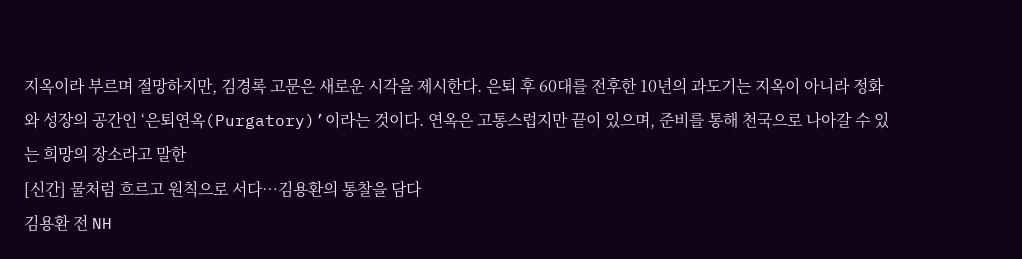지옥이라 부르며 절망하지만, 김경록 고문은 새로운 시각을 제시한다. 은퇴 후 60대를 전후한 10년의 과도기는 지옥이 아니라 정화와 성장의 공간인 ‘은퇴연옥(Purgatory)’이라는 것이다. 연옥은 고통스럽지만 끝이 있으며, 준비를 통해 천국으로 나아갈 수 있는 희망의 장소라고 말한
[신간] 물처럼 흐르고 원칙으로 서다…김용환의 통찰을 담다
김용환 전 NH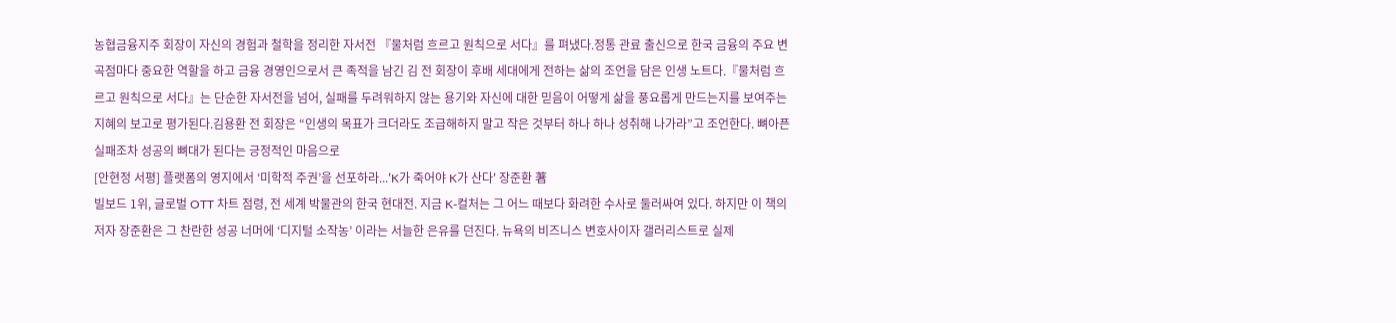농협금융지주 회장이 자신의 경험과 철학을 정리한 자서전 『물처럼 흐르고 원칙으로 서다』를 펴냈다.정통 관료 출신으로 한국 금융의 주요 변곡점마다 중요한 역할을 하고 금융 경영인으로서 큰 족적을 남긴 김 전 회장이 후배 세대에게 전하는 삶의 조언을 담은 인생 노트다.『물처럼 흐르고 원칙으로 서다』는 단순한 자서전을 넘어, 실패를 두려워하지 않는 용기와 자신에 대한 믿음이 어떻게 삶을 풍요롭게 만드는지를 보여주는 지혜의 보고로 평가된다.김용환 전 회장은 “인생의 목표가 크더라도 조급해하지 말고 작은 것부터 하나 하나 성취해 나가라”고 조언한다. 뼈아픈 실패조차 성공의 뼈대가 된다는 긍정적인 마음으로
[안현정 서평] 플랫폼의 영지에서 ‘미학적 주권’을 선포하라...'K가 죽어야 K가 산다' 장준환 著
빌보드 1위, 글로벌 OTT 차트 점령, 전 세계 박물관의 한국 현대전. 지금 K-컬처는 그 어느 때보다 화려한 수사로 둘러싸여 있다. 하지만 이 책의 저자 장준환은 그 찬란한 성공 너머에 ‘디지털 소작농’ 이라는 서늘한 은유를 던진다. 뉴욕의 비즈니스 변호사이자 갤러리스트로 실제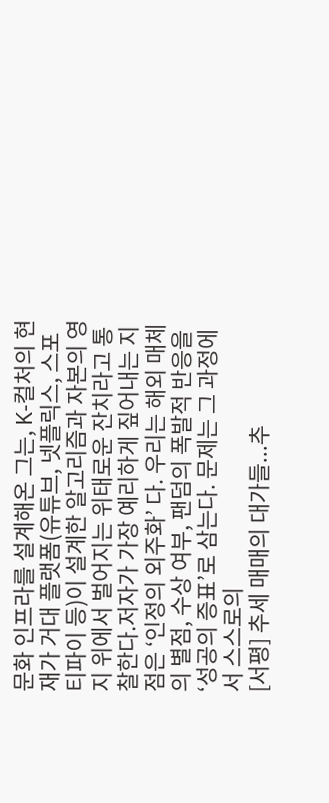문화 인프라를 설계해온 그는, K-컬처의 현재가 거대 플랫폼(유튜브, 넷플릭스, 스포티파이 등)이 설계한 알고리즘과 자본의 영지 위에서 벌어지는 위태로운 잔치라고 통찰한다.저자가 가장 예리하게 짚어내는 지점은 ‘인정의 외주화’ 다. 우리는 해외 매체의 별점, 수상 여부, 팬덤의 폭발적 반응을 ‘성공의 증표’로 삼는다. 문제는 그 과정에서 스스로의
[서평] 추세 매매의 대가들...추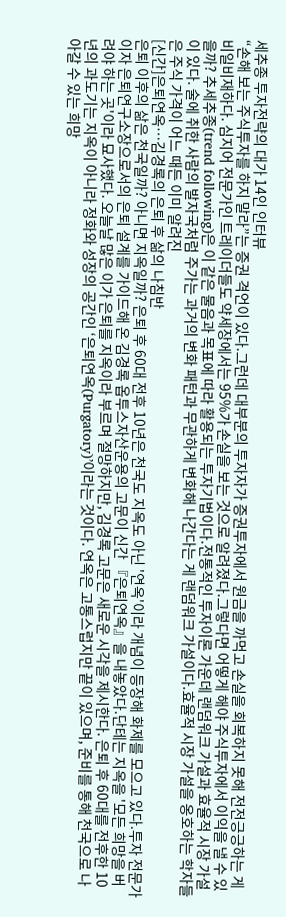세추종 투자전략의 대가 14인 인터뷰
“손해 보는 주식투자를 하지 말라”는 증권 격언이 있다.그런데 대부분의 투자자가 증권투자에서 원금을 까먹고 손실을 회복하지 못해 전전긍긍하는 게 비일비재하다. 심지어 전문가인 트레이더들도 약세장에서는 95%가 손실을 보는 것으로 알려졌다.그렇다면 어떻게 해야 주식투자에서 이익을 낼 수 있을까? 추세추종(trend following)은 이 같은 물음과 목표에 따라 활용되는 투자기법이다.전통적인 투자이론 가운데 랜덤워크 가설과 효율적 시장 가설이 있다. 술에 취한 사람의 발자국처럼 주가는 과거의 변화 패턴과 무관하게 변화해 나간다는 게 랜덤워크 가설이다.효율적 시장 가설을 옹호하는 학자들은 주식 가격이 어느 때든 이미 알려진
[신간]은퇴연옥…김경록의 은퇴 후 삶의 나침반
은퇴 이후의 삶은 천국일까? 아니면 지옥일까? 은퇴 후 60대 전후 10년은 천국도 지옥도 아닌 '연옥'이라 개념이 등장해 화제를 모으고 있다.투자 전문가이자 은퇴연구소장으로서의 은퇴 설계를 가이드해 온 김경록 옵투스자산운용의 고문이 신간 『은퇴연옥』을 내놓았다.단테는 지옥을 '모든 희망을 버려야 하는 곳'이라 묘사했다. 오늘날 많은 이가 은퇴를 지옥이라 부르며 절망하지만, 김경록 고문은 새로운 시각을 제시한다. 은퇴 후 60대를 전후한 10년의 과도기는 지옥이 아니라 정화와 성장의 공간인 ‘은퇴연옥(Purgatory)’이라는 것이다. 연옥은 고통스럽지만 끝이 있으며, 준비를 통해 천국으로 나아갈 수 있는 희망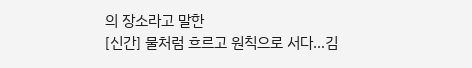의 장소라고 말한
[신간] 물처럼 흐르고 원칙으로 서다…김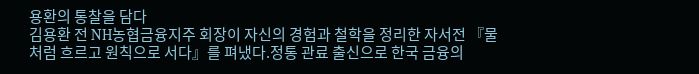용환의 통찰을 담다
김용환 전 NH농협금융지주 회장이 자신의 경험과 철학을 정리한 자서전 『물처럼 흐르고 원칙으로 서다』를 펴냈다.정통 관료 출신으로 한국 금융의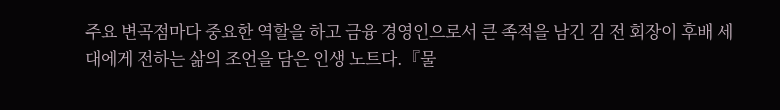주요 변곡점마다 중요한 역할을 하고 금융 경영인으로서 큰 족적을 남긴 김 전 회장이 후배 세대에게 전하는 삶의 조언을 담은 인생 노트다.『물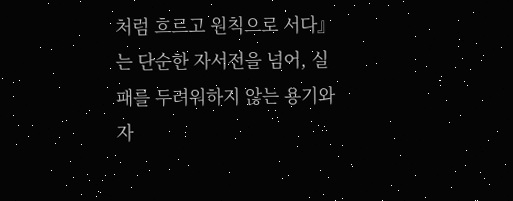처럼 흐르고 원칙으로 서다』는 단순한 자서전을 넘어, 실패를 두려워하지 않는 용기와 자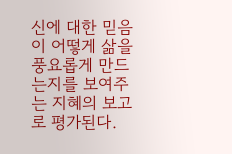신에 대한 믿음이 어떻게 삶을 풍요롭게 만드는지를 보여주는 지혜의 보고로 평가된다.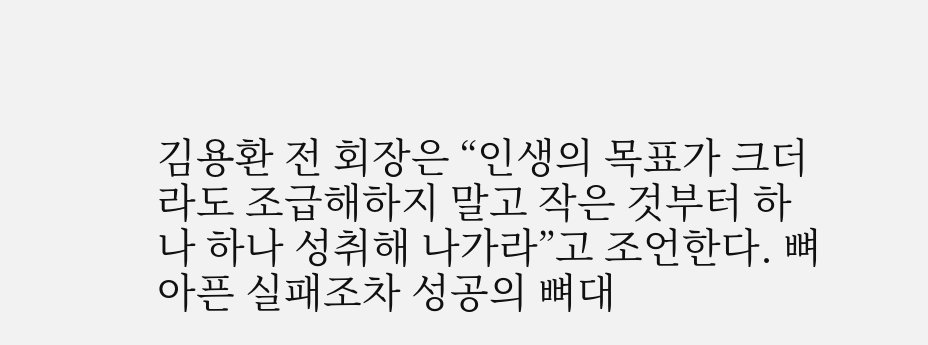김용환 전 회장은 “인생의 목표가 크더라도 조급해하지 말고 작은 것부터 하나 하나 성취해 나가라”고 조언한다. 뼈아픈 실패조차 성공의 뼈대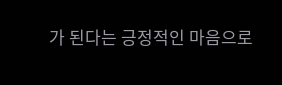가 된다는 긍정적인 마음으로